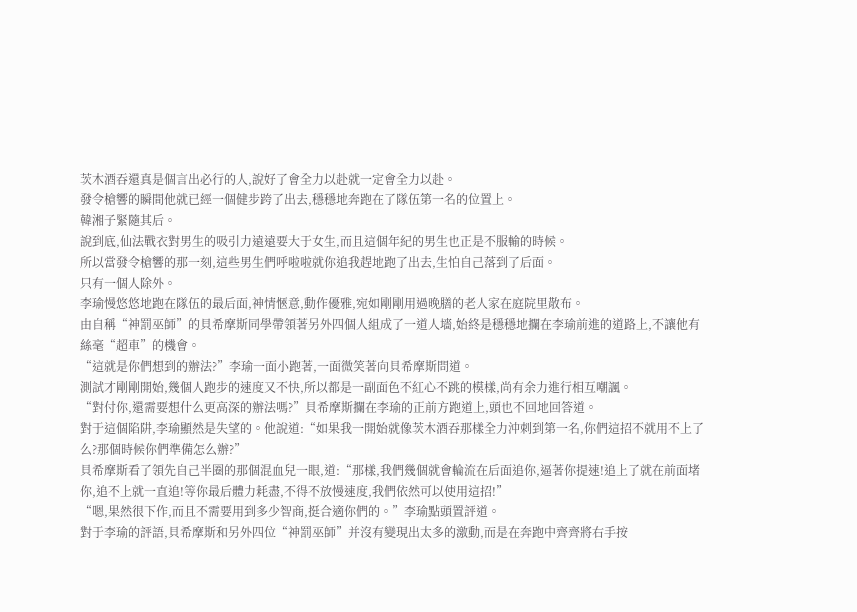茨木酒吞還真是個言出必行的人,說好了會全力以赴就一定會全力以赴。
發令槍響的瞬間他就已經一個健步跨了出去,穩穩地奔跑在了隊伍第一名的位置上。
韓湘子緊隨其后。
說到底,仙法戰衣對男生的吸引力遠遠要大于女生,而且這個年紀的男生也正是不服輸的時候。
所以當發令槍響的那一刻,這些男生們呼啦啦就你追我趕地跑了出去,生怕自己落到了后面。
只有一個人除外。
李瑜慢悠悠地跑在隊伍的最后面,神情愜意,動作優雅,宛如剛剛用過晚膳的老人家在庭院里散布。
由自稱“神罰巫師”的貝希摩斯同學帶領著另外四個人組成了一道人墻,始終是穩穩地攔在李瑜前進的道路上,不讓他有絲毫“超車”的機會。
“這就是你們想到的辦法?”李瑜一面小跑著,一面微笑著向貝希摩斯問道。
測試才剛剛開始,幾個人跑步的速度又不快,所以都是一副面色不紅心不跳的模樣,尚有余力進行相互嘲諷。
“對付你,還需要想什么更高深的辦法嗎?”貝希摩斯攔在李瑜的正前方跑道上,頭也不回地回答道。
對于這個陷阱,李瑜顯然是失望的。他說道:“如果我一開始就像茨木酒吞那樣全力沖刺到第一名,你們這招不就用不上了么?那個時候你們準備怎么辦?”
貝希摩斯看了領先自己半圈的那個混血兒一眼,道:“那樣,我們幾個就會輪流在后面追你,逼著你提速!追上了就在前面堵你,追不上就一直追!等你最后體力耗盡,不得不放慢速度,我們依然可以使用這招!”
“嗯,果然很下作,而且不需要用到多少智商,挺合適你們的。”李瑜點頭置評道。
對于李瑜的評語,貝希摩斯和另外四位“神罰巫師”并沒有變現出太多的激動,而是在奔跑中齊齊將右手按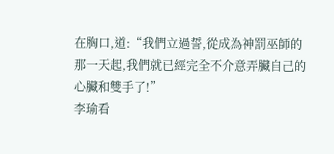在胸口,道:“我們立過誓,從成為神罰巫師的那一天起,我們就已經完全不介意弄臟自己的心臟和雙手了!”
李瑜看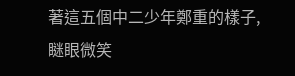著這五個中二少年鄭重的樣子,瞇眼微笑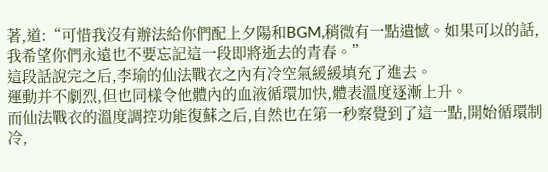著,道:“可惜我沒有辦法給你們配上夕陽和BGM,稍微有一點遺憾。如果可以的話,我希望你們永遠也不要忘記這一段即將逝去的青春。”
這段話說完之后,李瑜的仙法戰衣之內有冷空氣緩緩填充了進去。
運動并不劇烈,但也同樣令他體內的血液循環加快,體表溫度逐漸上升。
而仙法戰衣的溫度調控功能復蘇之后,自然也在第一秒察覺到了這一點,開始循環制冷,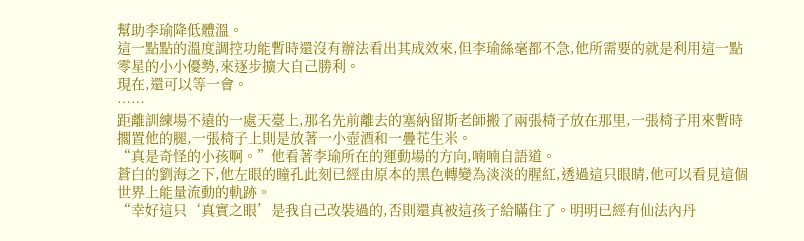幫助李瑜降低體溫。
這一點點的溫度調控功能暫時還沒有辦法看出其成效來,但李瑜絲毫都不急,他所需要的就是利用這一點零星的小小優勢,來逐步擴大自己勝利。
現在,還可以等一會。
……
距離訓練場不遠的一處天臺上,那名先前離去的塞納留斯老師搬了兩張椅子放在那里,一張椅子用來暫時擱置他的腿,一張椅子上則是放著一小壺酒和一疊花生米。
“真是奇怪的小孩啊。”他看著李瑜所在的運動場的方向,喃喃自語道。
蒼白的劉海之下,他左眼的瞳孔此刻已經由原本的黑色轉變為淡淡的腥紅,透過這只眼睛,他可以看見這個世界上能量流動的軌跡。
“幸好這只‘真實之眼’是我自己改裝過的,否則還真被這孩子給瞞住了。明明已經有仙法內丹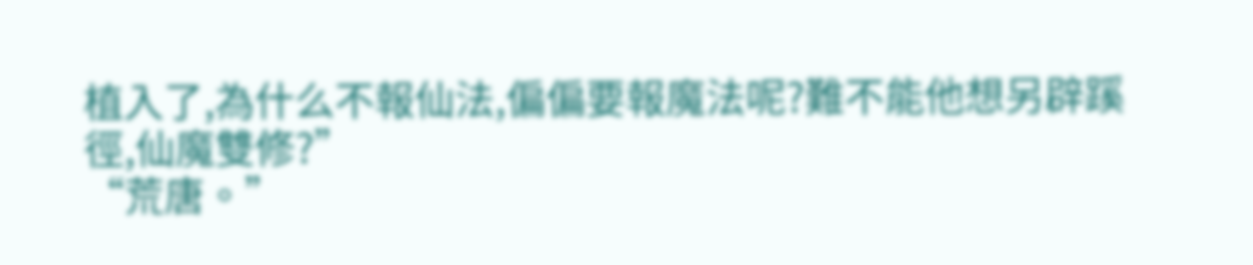植入了,為什么不報仙法,偏偏要報魔法呢?難不能他想另辟蹊徑,仙魔雙修?”
“荒唐。”